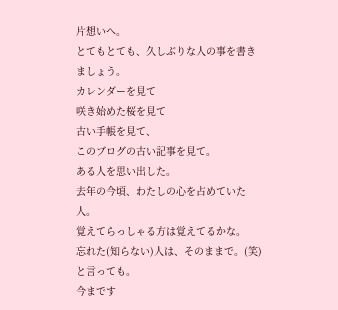片想いへ。
とてもとても、久しぶりな人の事を書きましょう。
カレンダーを見て
咲き始めた桜を見て
古い手帳を見て、
このブログの古い記事を見て。
ある人を思い出した。
去年の今頃、わたしの心を占めていた人。
覚えてらっしゃる方は覚えてるかな。
忘れた(知らない)人は、そのままで。(笑)
と言っても。
今まです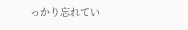っかり忘れてい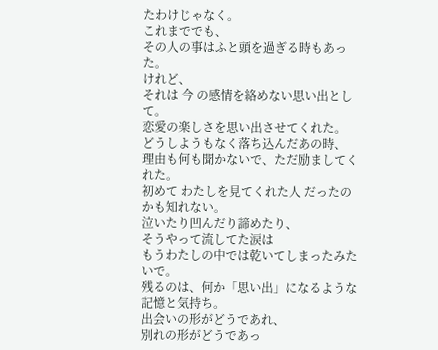たわけじゃなく。
これまででも、
その人の事はふと頭を過ぎる時もあった。
けれど、
それは 今 の感情を絡めない思い出として。
恋愛の楽しさを思い出させてくれた。
どうしようもなく落ち込んだあの時、
理由も何も聞かないで、ただ励ましてくれた。
初めて わたしを見てくれた人 だったのかも知れない。
泣いたり凹んだり諦めたり、
そうやって流してた涙は
もうわたしの中では乾いてしまったみたいで。
残るのは、何か「思い出」になるような記憶と気持ち。
出会いの形がどうであれ、
別れの形がどうであっ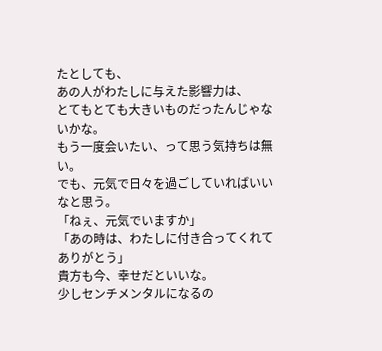たとしても、
あの人がわたしに与えた影響力は、
とてもとても大きいものだったんじゃないかな。
もう一度会いたい、って思う気持ちは無い。
でも、元気で日々を過ごしていればいいなと思う。
「ねぇ、元気でいますか」
「あの時は、わたしに付き合ってくれてありがとう」
貴方も今、幸せだといいな。
少しセンチメンタルになるの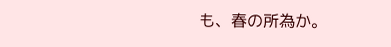も、春の所為か。